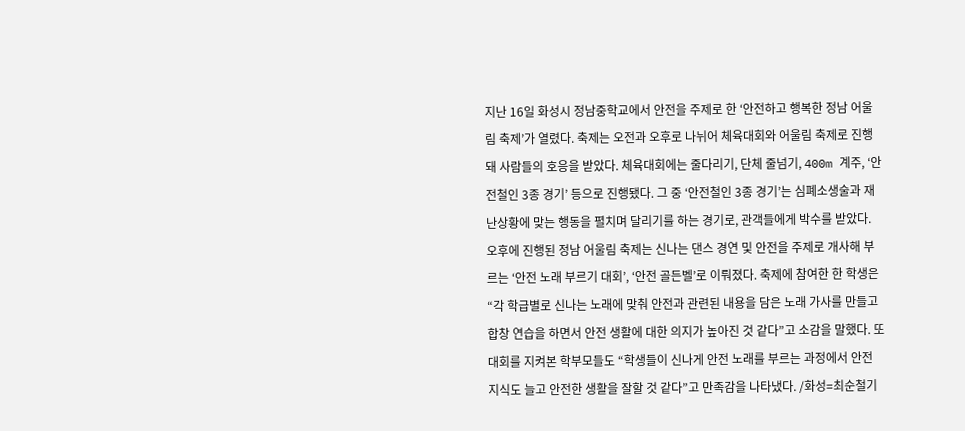지난 16일 화성시 정남중학교에서 안전을 주제로 한 ‘안전하고 행복한 정남 어울림 축제’가 열렸다. 축제는 오전과 오후로 나뉘어 체육대회와 어울림 축제로 진행돼 사람들의 호응을 받았다. 체육대회에는 줄다리기, 단체 줄넘기, 400m 계주, ‘안전철인 3종 경기’ 등으로 진행됐다. 그 중 ‘안전철인 3종 경기’는 심폐소생술과 재난상황에 맞는 행동을 펼치며 달리기를 하는 경기로, 관객들에게 박수를 받았다. 오후에 진행된 정남 어울림 축제는 신나는 댄스 경연 및 안전을 주제로 개사해 부르는 ‘안전 노래 부르기 대회’, ‘안전 골든벨’로 이뤄졌다. 축제에 참여한 한 학생은 “각 학급별로 신나는 노래에 맞춰 안전과 관련된 내용을 담은 노래 가사를 만들고 합창 연습을 하면서 안전 생활에 대한 의지가 높아진 것 같다”고 소감을 말했다. 또 대회를 지켜본 학부모들도 “학생들이 신나게 안전 노래를 부르는 과정에서 안전 지식도 늘고 안전한 생활을 잘할 것 같다”고 만족감을 나타냈다. /화성=최순철기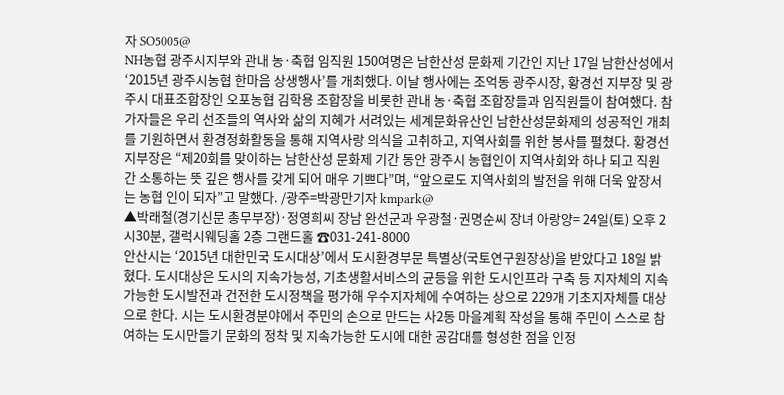자 SO5005@
NH농협 광주시지부와 관내 농·축협 임직원 150여명은 남한산성 문화제 기간인 지난 17일 남한산성에서 ‘2015년 광주시농협 한마음 상생행사’를 개최했다. 이날 행사에는 조억동 광주시장, 황경선 지부장 및 광주시 대표조합장인 오포농협 김학용 조합장을 비롯한 관내 농·축협 조합장들과 임직원들이 참여했다. 참가자들은 우리 선조들의 역사와 삶의 지혜가 서려있는 세계문화유산인 남한산성문화제의 성공적인 개최를 기원하면서 환경정화활동을 통해 지역사랑 의식을 고취하고, 지역사회를 위한 봉사를 펼쳤다. 황경선 지부장은 “제20회를 맞이하는 남한산성 문화제 기간 동안 광주시 농협인이 지역사회와 하나 되고 직원 간 소통하는 뜻 깊은 행사를 갖게 되어 매우 기쁘다”며, “앞으로도 지역사회의 발전을 위해 더욱 앞장서는 농협 인이 되자”고 말했다. /광주=박광만기자 kmpark@
▲박래철(경기신문 총무부장)·정영희씨 장남 완선군과 우광철·권명순씨 장녀 아랑양= 24일(토) 오후 2시30분, 갤럭시웨딩홀 2층 그랜드홀 ☎031-241-8000
안산시는 ‘2015년 대한민국 도시대상’에서 도시환경부문 특별상(국토연구원장상)을 받았다고 18일 밝혔다. 도시대상은 도시의 지속가능성, 기초생활서비스의 균등을 위한 도시인프라 구축 등 지자체의 지속가능한 도시발전과 건전한 도시정책을 평가해 우수지자체에 수여하는 상으로 229개 기초지자체를 대상으로 한다. 시는 도시환경분야에서 주민의 손으로 만드는 사2동 마을계획 작성을 통해 주민이 스스로 참여하는 도시만들기 문화의 정착 및 지속가능한 도시에 대한 공감대를 형성한 점을 인정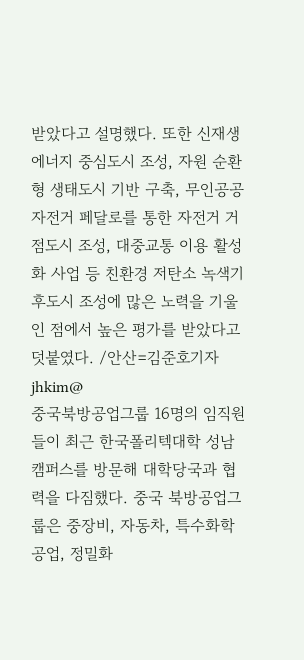받았다고 설명했다. 또한 신재생에너지 중심도시 조성, 자원 순환형 생태도시 기반 구축, 무인공공자전거 페달로를 통한 자전거 거점도시 조성, 대중교통 이용 활성화 사업 등 친환경 저탄소 녹색기후도시 조성에 많은 노력을 기울인 점에서 높은 평가를 받았다고 덧붙였다. /안산=김준호기자 jhkim@
중국북방공업그룹 16명의 임직원들이 최근 한국폴리텍대학 성남캠퍼스를 방문해 대학당국과 협력을 다짐했다. 중국 북방공업그룹은 중장비, 자동차, 특수화학공업, 정밀화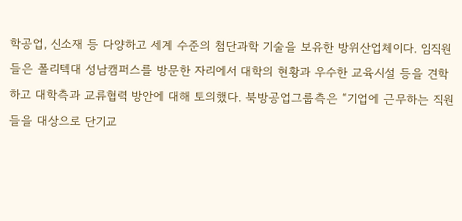학공업, 신소재 등 다양하고 세계 수준의 첨단과학 기술을 보유한 방위산업체이다. 임직원들은 폴리텍대 성남캠퍼스를 방문한 자리에서 대학의 현황과 우수한 교육시설 등을 견학하고 대학측과 교류협력 방안에 대해 토의했다. 북방공업그룹측은 “기업에 근무하는 직원들을 대상으로 단기교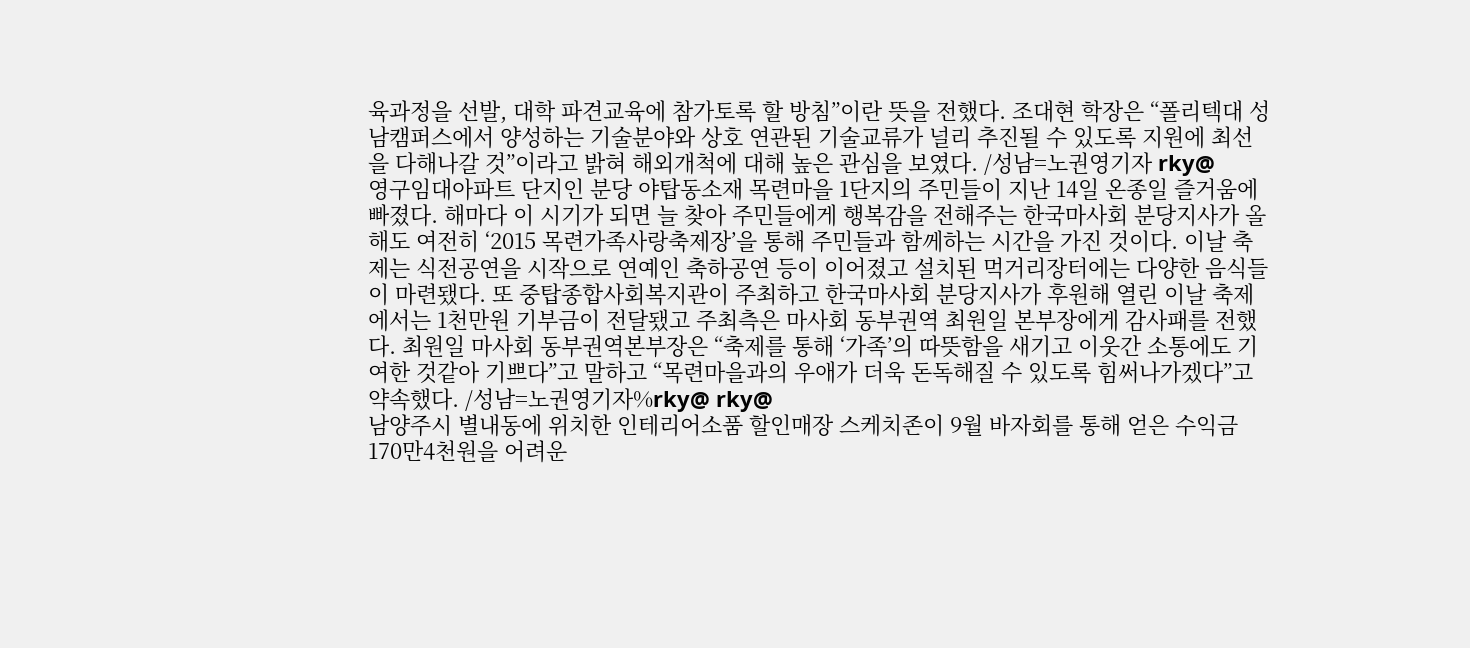육과정을 선발, 대학 파견교육에 참가토록 할 방침”이란 뜻을 전했다. 조대현 학장은 “폴리텍대 성남캠퍼스에서 양성하는 기술분야와 상호 연관된 기술교류가 널리 추진될 수 있도록 지원에 최선을 다해나갈 것”이라고 밝혀 해외개척에 대해 높은 관심을 보였다. /성남=노권영기자 rky@
영구임대아파트 단지인 분당 야탑동소재 목련마을 1단지의 주민들이 지난 14일 온종일 즐거움에 빠졌다. 해마다 이 시기가 되면 늘 찾아 주민들에게 행복감을 전해주는 한국마사회 분당지사가 올해도 여전히 ‘2015 목련가족사랑축제장’을 통해 주민들과 함께하는 시간을 가진 것이다. 이날 축제는 식전공연을 시작으로 연예인 축하공연 등이 이어졌고 설치된 먹거리장터에는 다양한 음식들이 마련됐다. 또 중탑종합사회복지관이 주최하고 한국마사회 분당지사가 후원해 열린 이날 축제에서는 1천만원 기부금이 전달됐고 주최측은 마사회 동부권역 최원일 본부장에게 감사패를 전했다. 최원일 마사회 동부권역본부장은 “축제를 통해 ‘가족’의 따뜻함을 새기고 이웃간 소통에도 기여한 것같아 기쁘다”고 말하고 “목련마을과의 우애가 더욱 돈독해질 수 있도록 힘써나가겠다”고 약속했다. /성남=노권영기자%rky@ rky@
남양주시 별내동에 위치한 인테리어소품 할인매장 스케치존이 9월 바자회를 통해 얻은 수익금 170만4천원을 어려운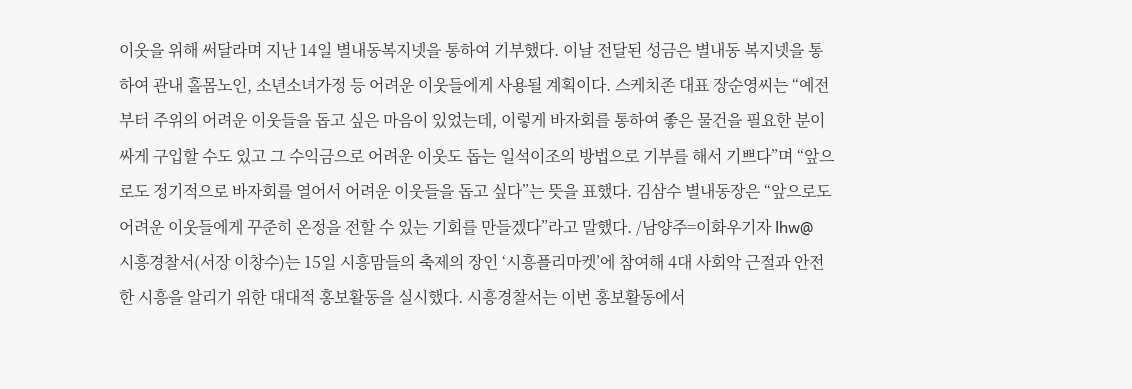이웃을 위해 써달라며 지난 14일 별내동복지넷을 통하여 기부했다. 이날 전달된 성금은 별내동 복지넷을 통하여 관내 홀몸노인, 소년소녀가정 등 어려운 이웃들에게 사용될 계획이다. 스케치존 대표 장순영씨는 “예전부터 주위의 어려운 이웃들을 돕고 싶은 마음이 있었는데, 이렇게 바자회를 통하여 좋은 물건을 필요한 분이 싸게 구입할 수도 있고 그 수익금으로 어려운 이웃도 돕는 일석이조의 방법으로 기부를 해서 기쁘다”며 “앞으로도 정기적으로 바자회를 열어서 어려운 이웃들을 돕고 싶다”는 뜻을 표했다. 김삼수 별내동장은 “앞으로도 어려운 이웃들에게 꾸준히 온정을 전할 수 있는 기회를 만들겠다”라고 말했다. /남양주=이화우기자 lhw@
시흥경찰서(서장 이창수)는 15일 시흥맘들의 축제의 장인 ‘시흥플리마켓’에 참여해 4대 사회악 근절과 안전한 시흥을 알리기 위한 대대적 홍보활동을 실시했다. 시흥경찰서는 이번 홍보활동에서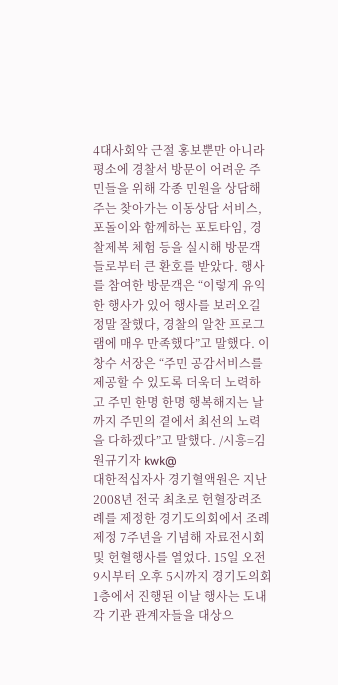4대사회악 근절 홍보뿐만 아니라 평소에 경찰서 방문이 어려운 주민들을 위해 각종 민원을 상담해주는 찾아가는 이동상담 서비스, 포돌이와 함께하는 포토타임, 경찰제복 체험 등을 실시해 방문객들로부터 큰 환호를 받았다. 행사를 참여한 방문객은 “이렇게 유익한 행사가 있어 행사를 보러오길 정말 잘했다, 경찰의 알찬 프로그램에 매우 만족했다”고 말했다. 이창수 서장은 “주민 공감서비스를 제공할 수 있도록 더욱더 노력하고 주민 한명 한명 행복해지는 날까지 주민의 곁에서 최선의 노력을 다하겠다”고 말했다. /시흥=김원규기자 kwk@
대한적십자사 경기혈액원은 지난 2008년 전국 최초로 헌혈장려조례를 제정한 경기도의회에서 조례제정 7주년을 기념해 자료전시회 및 헌혈행사를 열었다. 15일 오전 9시부터 오후 5시까지 경기도의회 1층에서 진행된 이날 행사는 도내 각 기관 관계자들을 대상으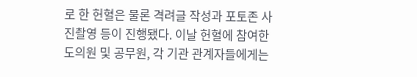로 한 헌혈은 물론 격려글 작성과 포토존 사진촬영 등이 진행됐다. 이날 헌혈에 참여한 도의원 및 공무원, 각 기관 관계자들에게는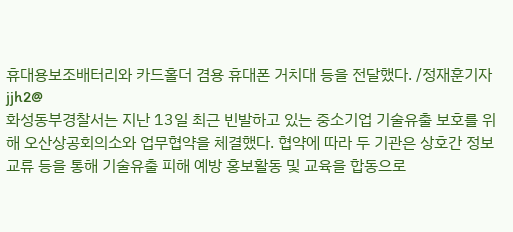휴대용보조배터리와 카드홀더 겸용 휴대폰 거치대 등을 전달했다. /정재훈기자 jjh2@
화성동부경찰서는 지난 13일 최근 빈발하고 있는 중소기업 기술유출 보호를 위해 오산상공회의소와 업무협약을 체결했다. 협약에 따라 두 기관은 상호간 정보교류 등을 통해 기술유출 피해 예방 홍보활동 및 교육을 합동으로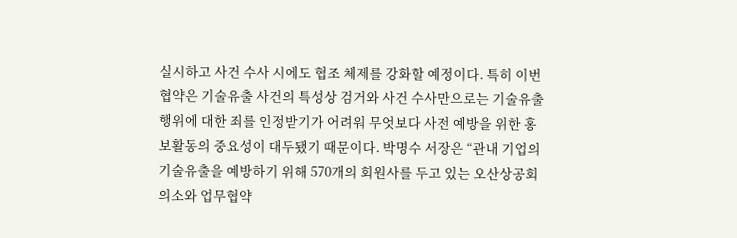실시하고 사건 수사 시에도 협조 체제를 강화할 예정이다. 특히 이번 협약은 기술유출 사건의 특성상 검거와 사건 수사만으로는 기술유출 행위에 대한 죄를 인정받기가 어려워 무엇보다 사전 예방을 위한 홍보활동의 중요성이 대두됐기 때문이다. 박명수 서장은 “관내 기업의 기술유출을 예방하기 위해 570개의 회원사를 두고 있는 오산상공회의소와 업무협약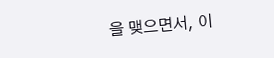을 맺으면서, 이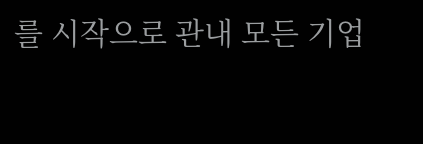를 시작으로 관내 모든 기업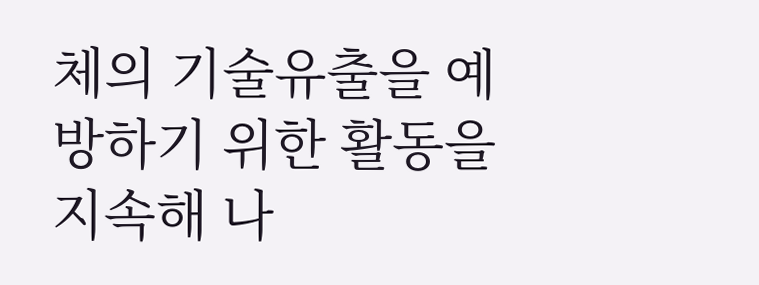체의 기술유출을 예방하기 위한 활동을 지속해 나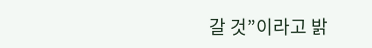갈 것”이라고 밝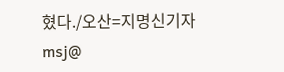혔다./오산=지명신기자 msj@